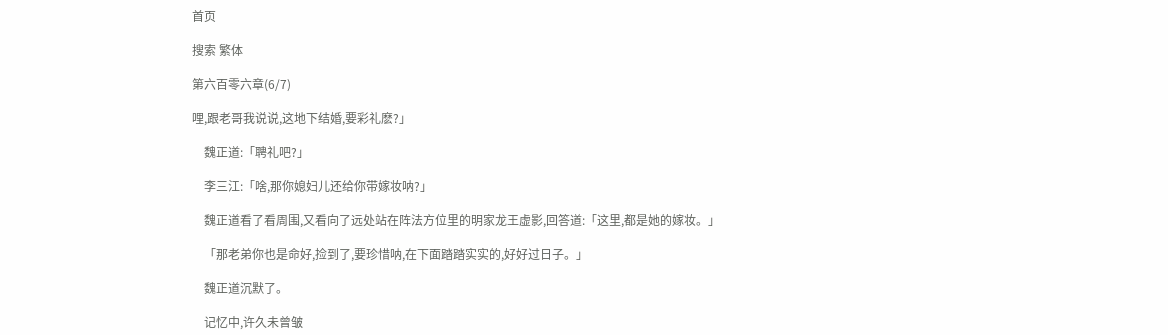首页

搜索 繁体

第六百零六章(6/7)

哩,跟老哥我说说,这地下结婚,要彩礼麽?」

    魏正道:「聘礼吧?」

    李三江:「啥,那你媳妇儿还给你带嫁妆呐?」

    魏正道看了看周围,又看向了远处站在阵法方位里的明家龙王虚影,回答道:「这里,都是她的嫁妆。」

    「那老弟你也是命好,捡到了,要珍惜呐,在下面踏踏实实的,好好过日子。」

    魏正道沉默了。

    记忆中,许久未曾皱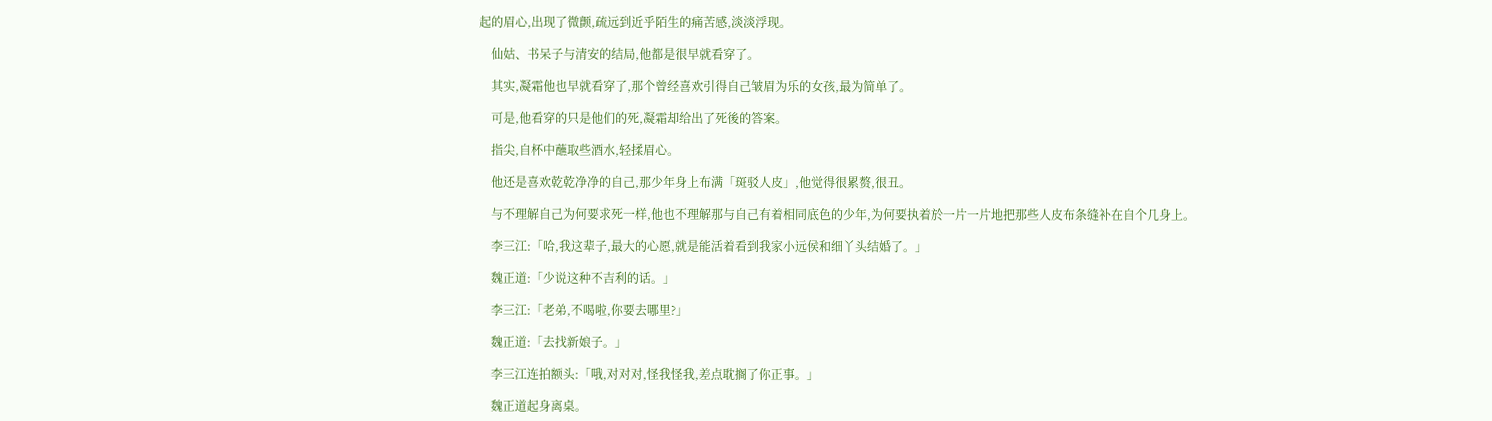起的眉心,出现了微颤,疏远到近乎陌生的痛苦感,淡淡浮现。

    仙姑、书呆子与清安的结局,他都是很早就看穿了。

    其实,凝霜他也早就看穿了,那个曾经喜欢引得自己皱眉为乐的女孩,最为简单了。

    可是,他看穿的只是他们的死,凝霜却给出了死後的答案。

    指尖,自杯中蘸取些酒水,轻揉眉心。

    他还是喜欢乾乾净净的自己,那少年身上布满「斑驳人皮」,他觉得很累赘,很丑。

    与不理解自己为何要求死一样,他也不理解那与自己有着相同底色的少年,为何要执着於一片一片地把那些人皮布条缝补在自个几身上。

    李三江:「哈,我这辈子,最大的心愿,就是能活着看到我家小远侯和细丫头结婚了。」

    魏正道:「少说这种不吉利的话。」

    李三江:「老弟,不喝啦,你要去哪里?」

    魏正道:「去找新娘子。」

    李三江连拍额头:「哦,对对对,怪我怪我,差点耽搁了你正事。」

    魏正道起身离桌。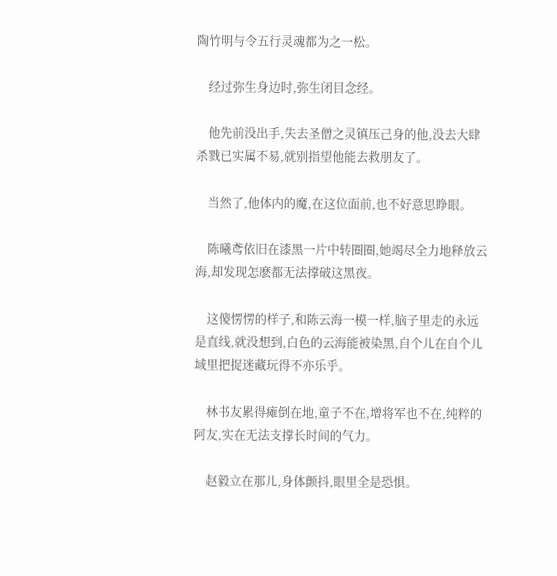陶竹明与令五行灵魂都为之一松。

    经过弥生身边时,弥生闭目念经。

    他先前没出手,失去圣僧之灵镇压己身的他,没去大肆杀戮已实属不易,就别指望他能去救朋友了。

    当然了,他体内的魔,在这位面前,也不好意思睁眼。

    陈曦鸢依旧在漆黑一片中转圈圈,她竭尽全力地释放云海,却发现怎麽都无法撑破这黑夜。

    这傻愣愣的样子,和陈云海一模一样,脑子里走的永远是直线,就没想到,白色的云海能被染黑,自个儿在自个儿域里把捉迷藏玩得不亦乐乎。

    林书友累得瘫倒在地,童子不在,增将军也不在,纯粹的阿友,实在无法支撑长时间的气力。

    赵毅立在那儿,身体颤抖,眼里全是恐惧。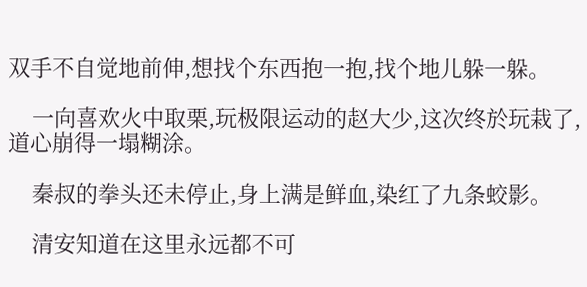双手不自觉地前伸,想找个东西抱一抱,找个地儿躲一躲。

    一向喜欢火中取栗,玩极限运动的赵大少,这次终於玩栽了,道心崩得一塌糊涂。

    秦叔的拳头还未停止,身上满是鲜血,染红了九条蛟影。

    清安知道在这里永远都不可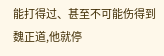能打得过、甚至不可能伤得到魏正道,他就停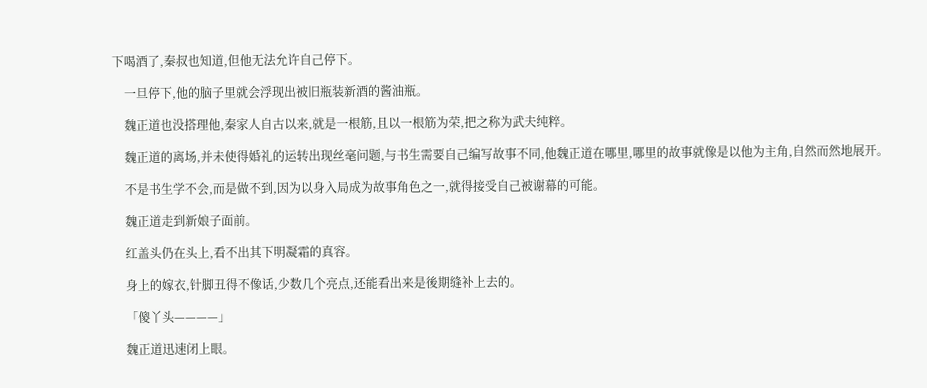下喝酒了,秦叔也知道,但他无法允许自己停下。

    一旦停下,他的脑子里就会浮现出被旧瓶装新酒的酱油瓶。

    魏正道也没搭理他,秦家人自古以来,就是一根筋,且以一根筋为荣,把之称为武夫纯粹。

    魏正道的离场,并未使得婚礼的运转出现丝毫问题,与书生需要自己编写故事不同,他魏正道在哪里,哪里的故事就像是以他为主角,自然而然地展开。

    不是书生学不会,而是做不到,因为以身入局成为故事角色之一,就得接受自己被谢幕的可能。

    魏正道走到新娘子面前。

    红盖头仍在头上,看不出其下明凝霜的真容。

    身上的嫁衣,针脚丑得不像话,少数几个亮点,还能看出来是後期缝补上去的。

    「傻丫头————」

    魏正道迅速闭上眼。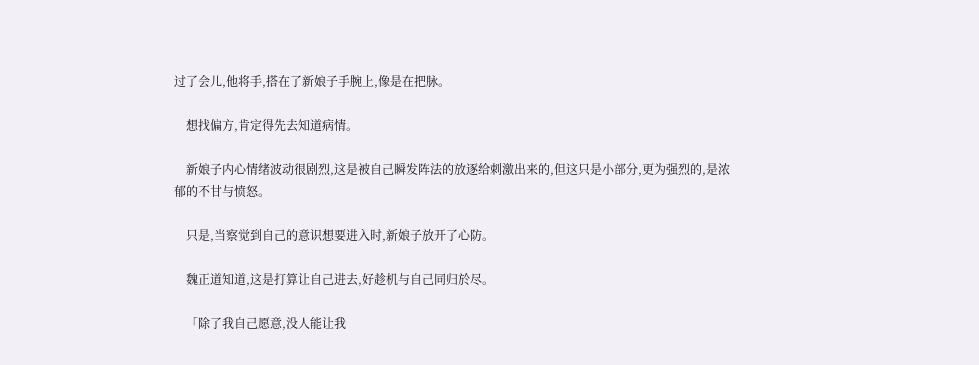过了会儿,他将手,搭在了新娘子手腕上,像是在把脉。

    想找偏方,肯定得先去知道病情。

    新娘子内心情绪波动很剧烈,这是被自己瞬发阵法的放逐给刺激出来的,但这只是小部分,更为强烈的,是浓郁的不甘与愤怒。

    只是,当察觉到自己的意识想要进入时,新娘子放开了心防。

    魏正道知道,这是打算让自己进去,好趁机与自己同归於尽。

    「除了我自己愿意,没人能让我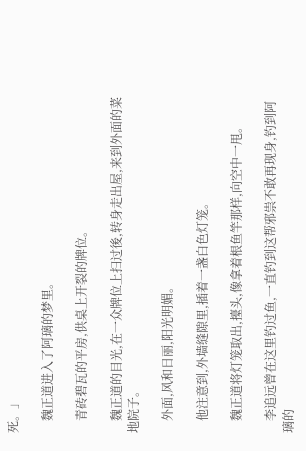死。」

    魏正道进入了阿璃的梦里。

    青砖碧瓦的平房,供桌上开裂的牌位。

    魏正道的目光,在一众牌位上扫过後,转身走出屋,来到外面的菜地院子。

    外面,风和日丽,阳光明媚。

    他注意到,外墙缝隙里,插着一盏白色灯笼。

    魏正道将灯笼取出,擡头,像拿着根鱼竿那样,向空中一甩。

    李追远曾在这里钓过鱼,一直钓到这帮邪祟不敢再现身,钓到阿璃的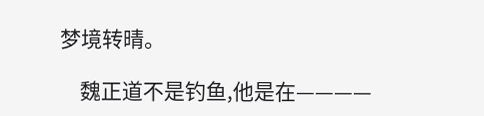梦境转晴。

    魏正道不是钓鱼,他是在————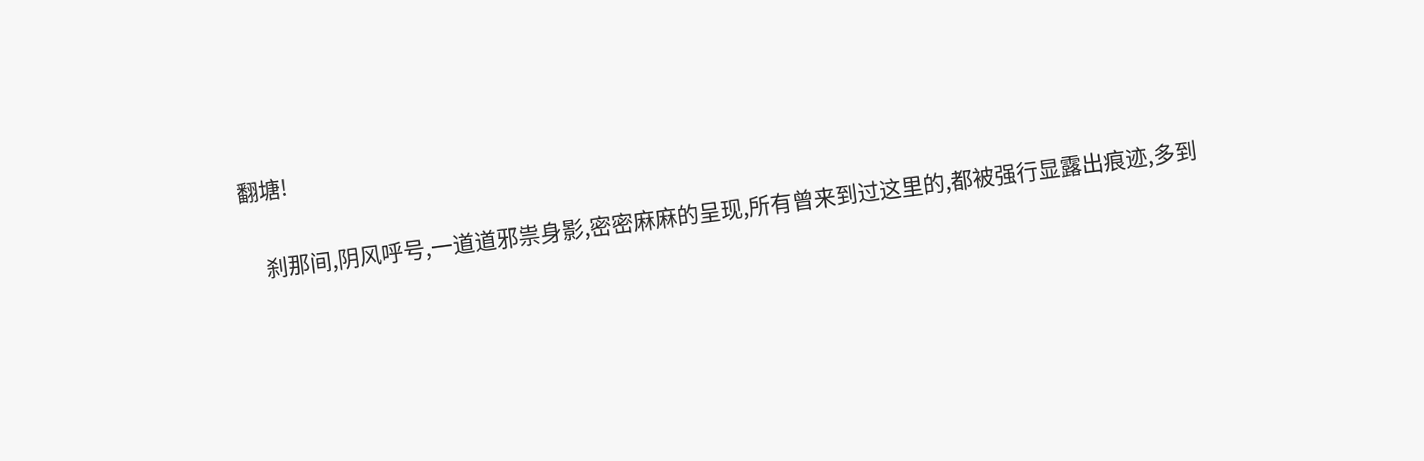翻塘!

    刹那间,阴风呼号,一道道邪祟身影,密密麻麻的呈现,所有曾来到过这里的,都被强行显露出痕迹,多到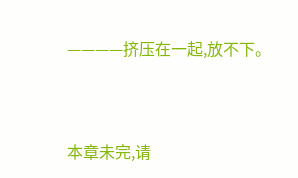————挤压在一起,放不下。


本章未完,请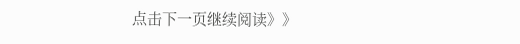点击下一页继续阅读》》